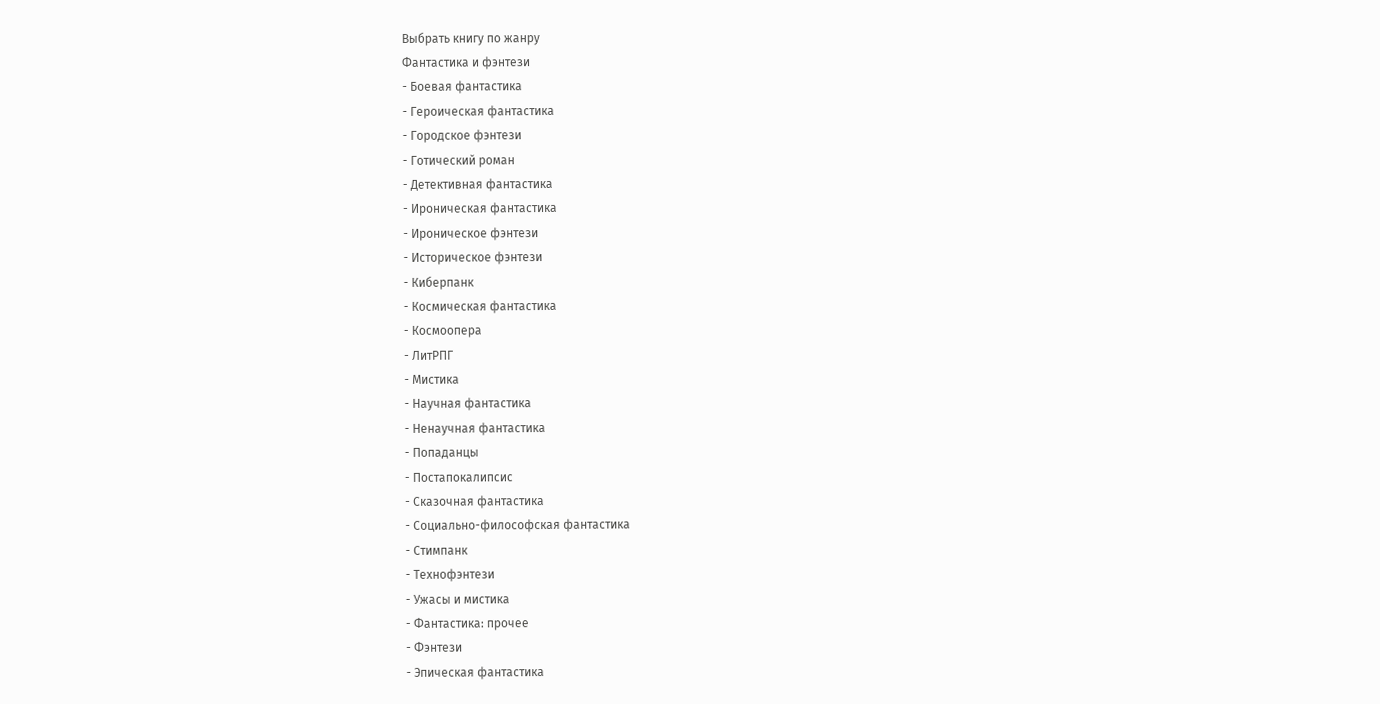Выбрать книгу по жанру
Фантастика и фэнтези
- Боевая фантастика
- Героическая фантастика
- Городское фэнтези
- Готический роман
- Детективная фантастика
- Ироническая фантастика
- Ироническое фэнтези
- Историческое фэнтези
- Киберпанк
- Космическая фантастика
- Космоопера
- ЛитРПГ
- Мистика
- Научная фантастика
- Ненаучная фантастика
- Попаданцы
- Постапокалипсис
- Сказочная фантастика
- Социально-философская фантастика
- Стимпанк
- Технофэнтези
- Ужасы и мистика
- Фантастика: прочее
- Фэнтези
- Эпическая фантастика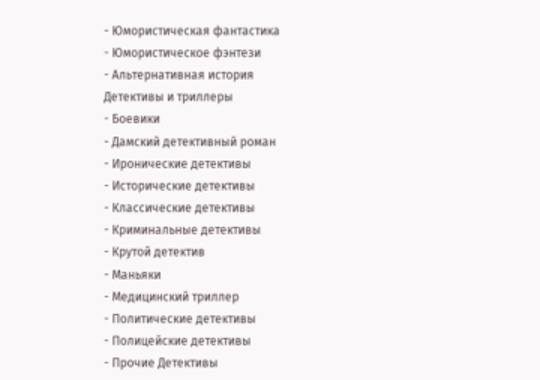- Юмористическая фантастика
- Юмористическое фэнтези
- Альтернативная история
Детективы и триллеры
- Боевики
- Дамский детективный роман
- Иронические детективы
- Исторические детективы
- Классические детективы
- Криминальные детективы
- Крутой детектив
- Маньяки
- Медицинский триллер
- Политические детективы
- Полицейские детективы
- Прочие Детективы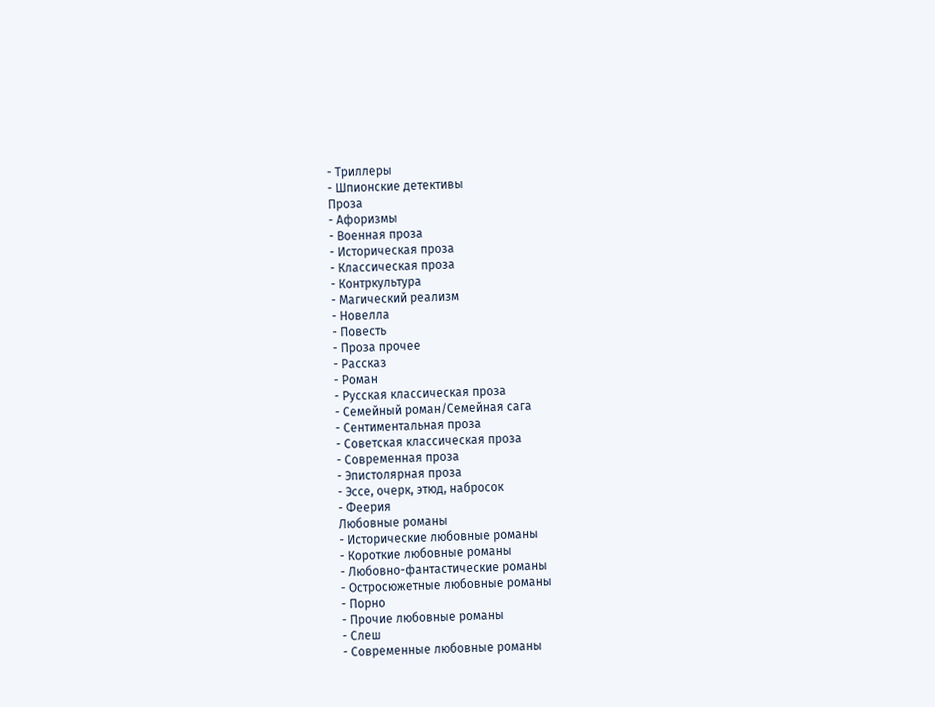- Триллеры
- Шпионские детективы
Проза
- Афоризмы
- Военная проза
- Историческая проза
- Классическая проза
- Контркультура
- Магический реализм
- Новелла
- Повесть
- Проза прочее
- Рассказ
- Роман
- Русская классическая проза
- Семейный роман/Семейная сага
- Сентиментальная проза
- Советская классическая проза
- Современная проза
- Эпистолярная проза
- Эссе, очерк, этюд, набросок
- Феерия
Любовные романы
- Исторические любовные романы
- Короткие любовные романы
- Любовно-фантастические романы
- Остросюжетные любовные романы
- Порно
- Прочие любовные романы
- Слеш
- Современные любовные романы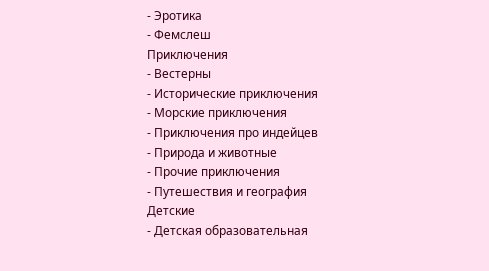- Эротика
- Фемслеш
Приключения
- Вестерны
- Исторические приключения
- Морские приключения
- Приключения про индейцев
- Природа и животные
- Прочие приключения
- Путешествия и география
Детские
- Детская образовательная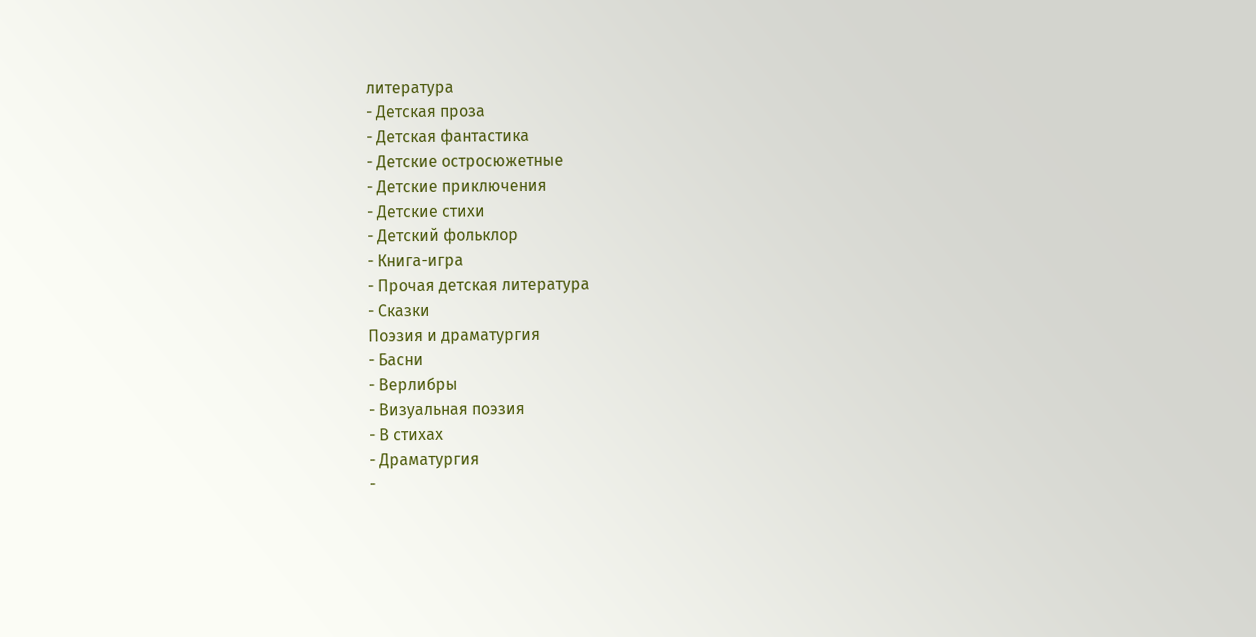литература
- Детская проза
- Детская фантастика
- Детские остросюжетные
- Детские приключения
- Детские стихи
- Детский фольклор
- Книга-игра
- Прочая детская литература
- Сказки
Поэзия и драматургия
- Басни
- Верлибры
- Визуальная поэзия
- В стихах
- Драматургия
-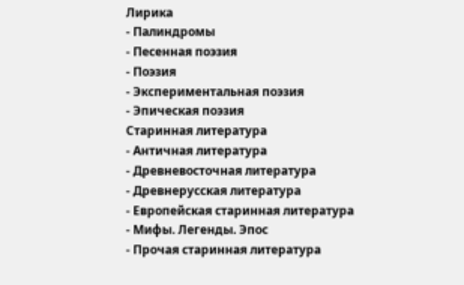Лирика
- Палиндромы
- Песенная поэзия
- Поэзия
- Экспериментальная поэзия
- Эпическая поэзия
Старинная литература
- Античная литература
- Древневосточная литература
- Древнерусская литература
- Европейская старинная литература
- Мифы. Легенды. Эпос
- Прочая старинная литература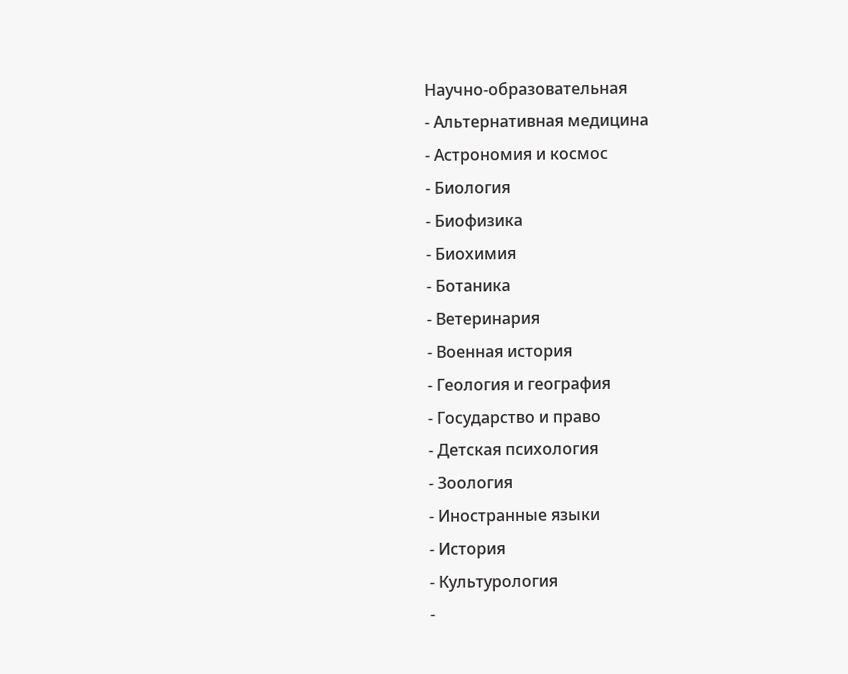Научно-образовательная
- Альтернативная медицина
- Астрономия и космос
- Биология
- Биофизика
- Биохимия
- Ботаника
- Ветеринария
- Военная история
- Геология и география
- Государство и право
- Детская психология
- Зоология
- Иностранные языки
- История
- Культурология
-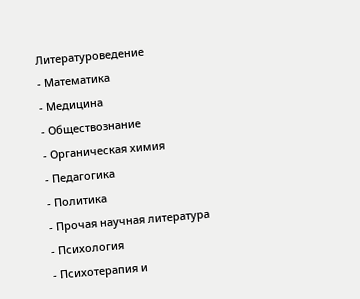Литературоведение
- Математика
- Медицина
- Обществознание
- Органическая химия
- Педагогика
- Политика
- Прочая научная литература
- Психология
- Психотерапия и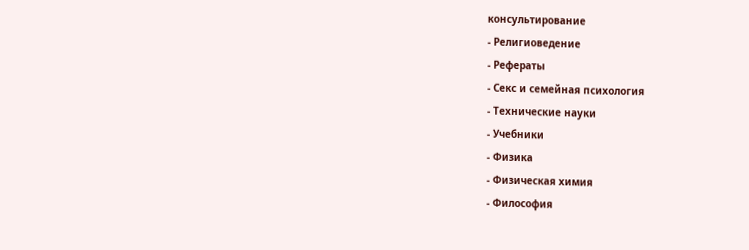консультирование
- Религиоведение
- Рефераты
- Секс и семейная психология
- Технические науки
- Учебники
- Физика
- Физическая химия
- Философия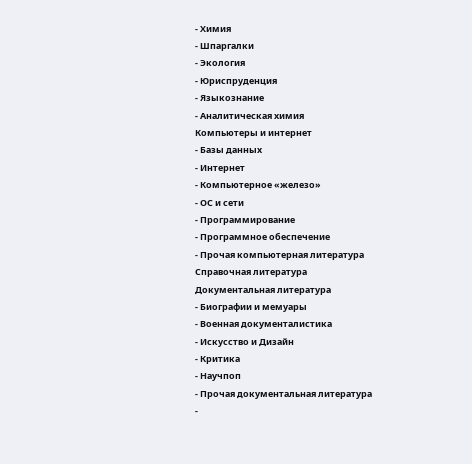- Химия
- Шпаргалки
- Экология
- Юриспруденция
- Языкознание
- Аналитическая химия
Компьютеры и интернет
- Базы данных
- Интернет
- Компьютерное «железо»
- ОС и сети
- Программирование
- Программное обеспечение
- Прочая компьютерная литература
Справочная литература
Документальная литература
- Биографии и мемуары
- Военная документалистика
- Искусство и Дизайн
- Критика
- Научпоп
- Прочая документальная литература
-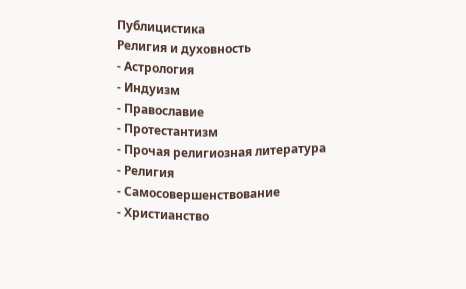Публицистика
Религия и духовность
- Астрология
- Индуизм
- Православие
- Протестантизм
- Прочая религиозная литература
- Религия
- Самосовершенствование
- Христианство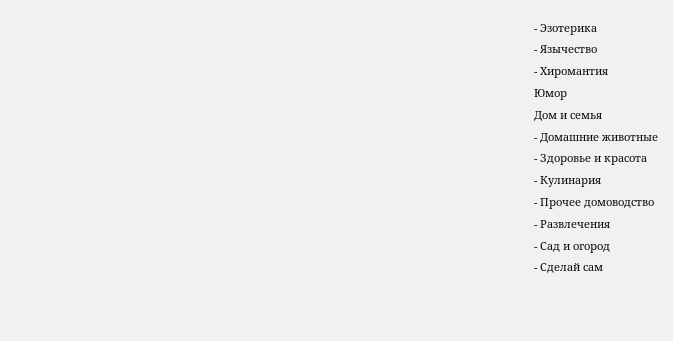- Эзотерика
- Язычество
- Хиромантия
Юмор
Дом и семья
- Домашние животные
- Здоровье и красота
- Кулинария
- Прочее домоводство
- Развлечения
- Сад и огород
- Сделай сам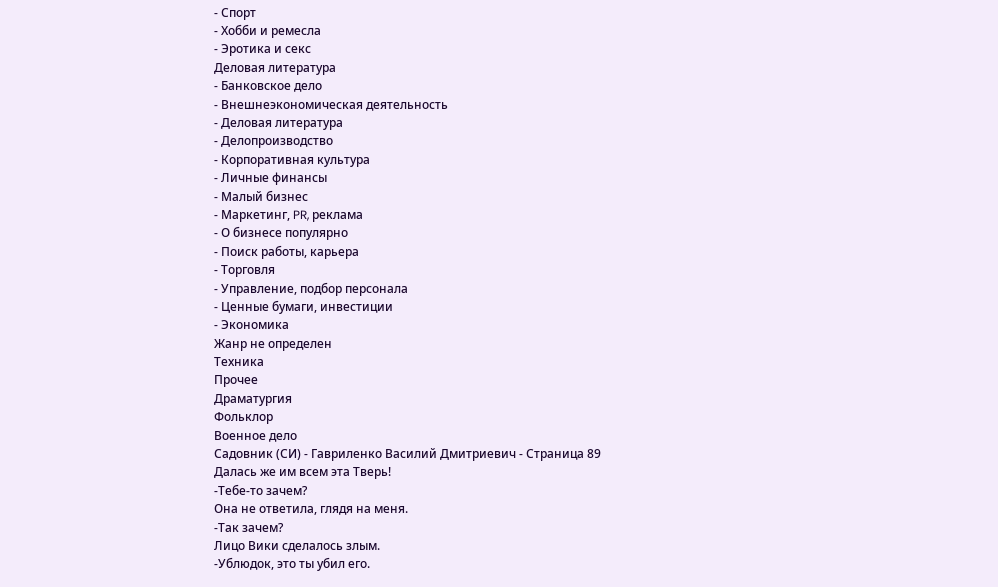- Спорт
- Хобби и ремесла
- Эротика и секс
Деловая литература
- Банковское дело
- Внешнеэкономическая деятельность
- Деловая литература
- Делопроизводство
- Корпоративная культура
- Личные финансы
- Малый бизнес
- Маркетинг, PR, реклама
- О бизнесе популярно
- Поиск работы, карьера
- Торговля
- Управление, подбор персонала
- Ценные бумаги, инвестиции
- Экономика
Жанр не определен
Техника
Прочее
Драматургия
Фольклор
Военное дело
Садовник (СИ) - Гавриленко Василий Дмитриевич - Страница 89
Далась же им всем эта Тверь!
-Тебе-то зачем?
Она не ответила, глядя на меня.
-Так зачем?
Лицо Вики сделалось злым.
-Ублюдок, это ты убил его.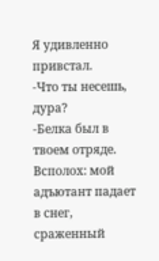Я удивленно привстал.
-Что ты несешь, дура?
-Белка был в твоем отряде.
Всполох: мой адъютант падает в снег, сраженный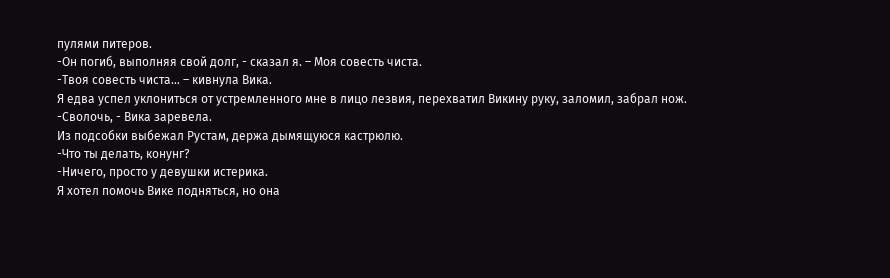пулями питеров.
-Он погиб, выполняя свой долг, - сказал я. – Моя совесть чиста.
-Твоя совесть чиста… – кивнула Вика.
Я едва успел уклониться от устремленного мне в лицо лезвия, перехватил Викину руку, заломил, забрал нож.
-Сволочь, - Вика заревела.
Из подсобки выбежал Рустам, держа дымящуюся кастрюлю.
-Что ты делать, конунг?
-Ничего, просто у девушки истерика.
Я хотел помочь Вике подняться, но она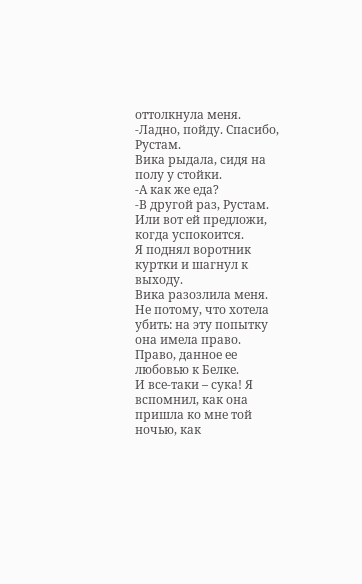оттолкнула меня.
-Ладно, пойду. Спасибо, Рустам.
Вика рыдала, сидя на полу у стойки.
-А как же еда?
-В другой раз, Рустам. Или вот ей предложи, когда успокоится.
Я поднял воротник куртки и шагнул к выходу.
Вика разозлила меня. Не потому, что хотела убить: на эту попытку она имела право. Право, данное ее любовью к Белке.
И все-таки – сука! Я вспомнил, как она пришла ко мне той ночью, как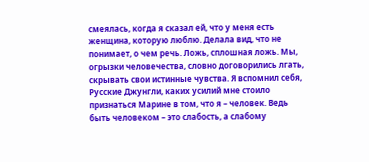смеялась, когда я сказал ей, что у меня есть женщина, которую люблю. Делала вид, что не понимает, о чем речь. Ложь, сплошная ложь. Мы, огрызки человечества, словно договорились лгать, скрывать свои истинные чувства. Я вспомнил себя, Русские Джунгли, каких усилий мне стоило признаться Марине в том, что я – человек. Ведь быть человеком – это слабость, а слабому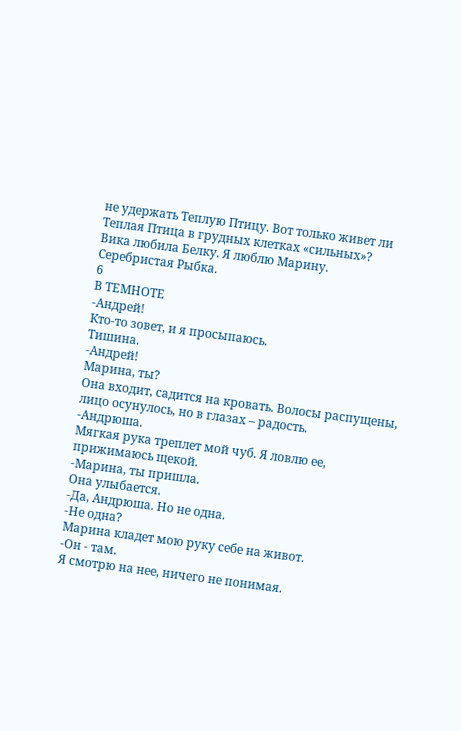не удержать Теплую Птицу. Вот только живет ли Теплая Птица в грудных клетках «сильных»?
Вика любила Белку. Я люблю Марину.
Серебристая Рыбка.
6
В ТЕМНОТЕ
-Андрей!
Кто-то зовет, и я просыпаюсь.
Тишина.
-Андрей!
Марина, ты?
Она входит, садится на кровать. Волосы распущены, лицо осунулось, но в глазах – радость.
-Андрюша.
Мягкая рука треплет мой чуб. Я ловлю ее, прижимаюсь щекой.
-Марина, ты пришла.
Она улыбается.
-Да, Андрюша. Но не одна.
-Не одна?
Марина кладет мою руку себе на живот.
-Он - там.
Я смотрю на нее, ничего не понимая.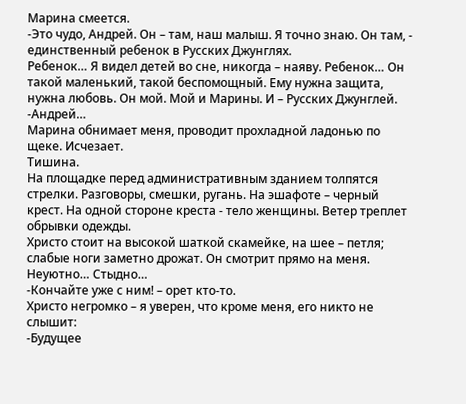Марина смеется.
-Это чудо, Андрей. Он – там, наш малыш. Я точно знаю. Он там, - единственный ребенок в Русских Джунглях.
Ребенок… Я видел детей во сне, никогда – наяву. Ребенок… Он такой маленький, такой беспомощный. Ему нужна защита, нужна любовь. Он мой. Мой и Марины. И – Русских Джунглей.
-Андрей…
Марина обнимает меня, проводит прохладной ладонью по щеке. Исчезает.
Тишина.
На площадке перед административным зданием толпятся стрелки. Разговоры, смешки, ругань. На эшафоте – черный крест. На одной стороне креста - тело женщины. Ветер треплет обрывки одежды.
Христо стоит на высокой шаткой скамейке, на шее – петля; слабые ноги заметно дрожат. Он смотрит прямо на меня. Неуютно… Стыдно…
-Кончайте уже с ним! – орет кто-то.
Христо негромко – я уверен, что кроме меня, его никто не слышит:
-Будущее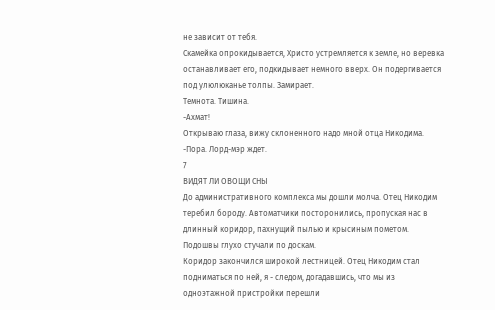не зависит от тебя.
Скамейка опрокидывается, Христо устремляется к земле, но веревка останавливает его, подкидывает немного вверх. Он подергивается под улюлюканье толпы. Замирает.
Темнота. Тишина.
-Ахмат!
Открываю глаза, вижу склоненного надо мной отца Никодима.
-Пора. Лорд-мэр ждет.
7
ВИДЯТ ЛИ ОВОЩИ СНЫ
До административного комплекса мы дошли молча. Отец Никодим теребил бороду. Автоматчики посторонились, пропуская нас в длинный коридор, пахнущий пылью и крысиным пометом. Подошвы глухо стучали по доскам.
Коридор закончился широкой лестницей. Отец Никодим стал подниматься по ней, я - следом, догадавшись, что мы из одноэтажной пристройки перешли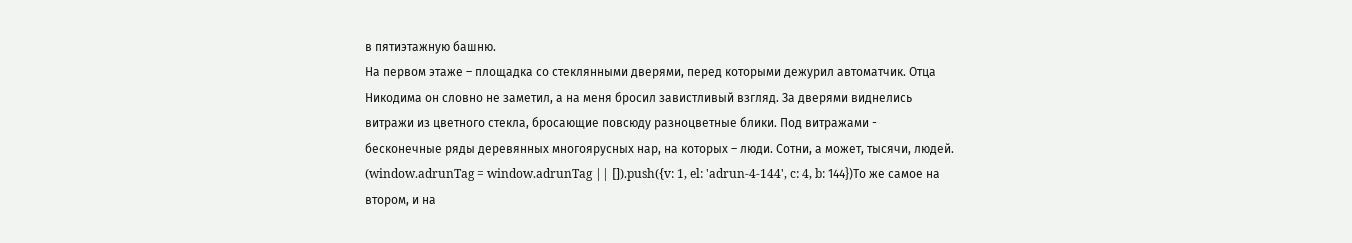в пятиэтажную башню.
На первом этаже – площадка со стеклянными дверями, перед которыми дежурил автоматчик. Отца Никодима он словно не заметил, а на меня бросил завистливый взгляд. За дверями виднелись витражи из цветного стекла, бросающие повсюду разноцветные блики. Под витражами - бесконечные ряды деревянных многоярусных нар, на которых – люди. Сотни, а может, тысячи, людей.
(window.adrunTag = window.adrunTag || []).push({v: 1, el: 'adrun-4-144', c: 4, b: 144})То же самое на втором, и на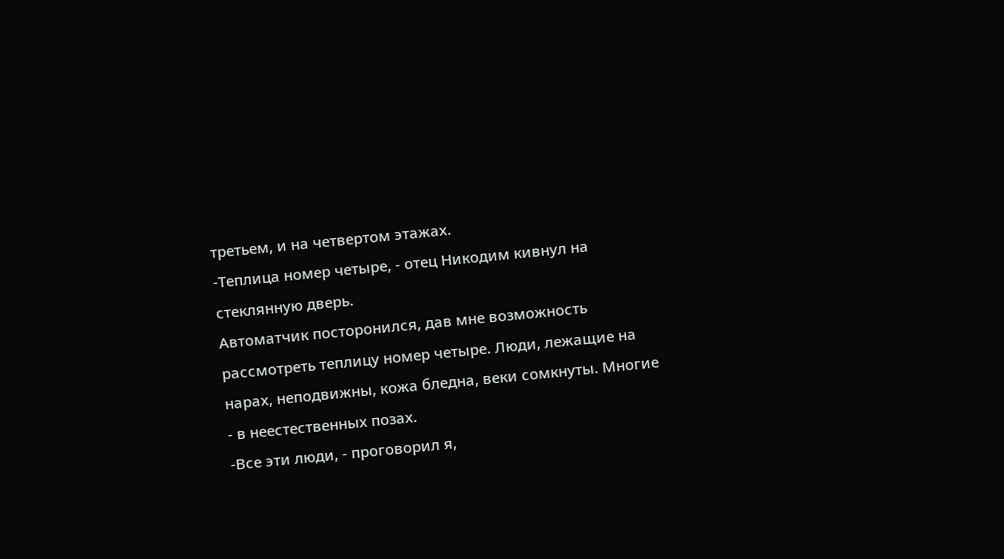третьем, и на четвертом этажах.
-Теплица номер четыре, - отец Никодим кивнул на стеклянную дверь.
Автоматчик посторонился, дав мне возможность рассмотреть теплицу номер четыре. Люди, лежащие на нарах, неподвижны, кожа бледна, веки сомкнуты. Многие - в неестественных позах.
-Все эти люди, - проговорил я,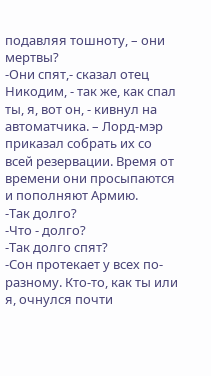подавляя тошноту, – они мертвы?
-Они спят,- сказал отец Никодим, - так же, как спал ты, я, вот он, - кивнул на автоматчика. – Лорд-мэр приказал собрать их со всей резервации. Время от времени они просыпаются и пополняют Армию.
-Так долго?
-Что - долго?
-Так долго спят?
-Сон протекает у всех по-разному. Кто-то, как ты или я, очнулся почти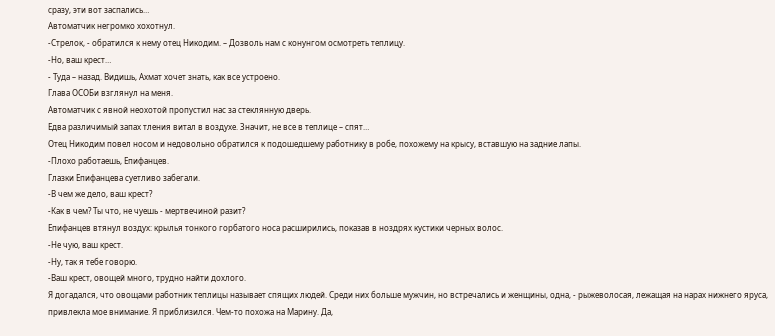сразу, эти вот заспались…
Автоматчик негромко хохотнул.
-Стрелок, - обратился к нему отец Никодим. – Дозволь нам с конунгом осмотреть теплицу.
-Но, ваш крест…
- Туда – назад. Видишь, Ахмат хочет знать, как все устроено.
Глава ОСОБи взглянул на меня.
Автоматчик с явной неохотой пропустил нас за стеклянную дверь.
Едва различимый запах тления витал в воздухе. Значит, не все в теплице – спят…
Отец Никодим повел носом и недовольно обратился к подошедшему работнику в робе, похожему на крысу, вставшую на задние лапы.
-Плохо работаешь, Епифанцев.
Глазки Епифанцева суетливо забегали.
-В чем же дело, ваш крест?
-Как в чем? Ты что, не чуешь - мертвечиной разит?
Епифанцев втянул воздух: крылья тонкого горбатого носа расширились, показав в ноздрях кустики черных волос.
-Не чую, ваш крест.
-Ну, так я тебе говорю.
-Ваш крест, овощей много, трудно найти дохлого.
Я догадался, что овощами работник теплицы называет спящих людей. Среди них больше мужчин, но встречались и женщины, одна, - рыжеволосая, лежащая на нарах нижнего яруса, привлекла мое внимание. Я приблизился. Чем-то похожа на Марину. Да,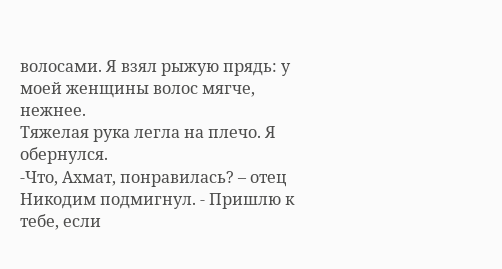волосами. Я взял рыжую прядь: у моей женщины волос мягче, нежнее.
Тяжелая рука легла на плечо. Я обернулся.
-Что, Ахмат, понравилась? – отец Никодим подмигнул. - Пришлю к тебе, если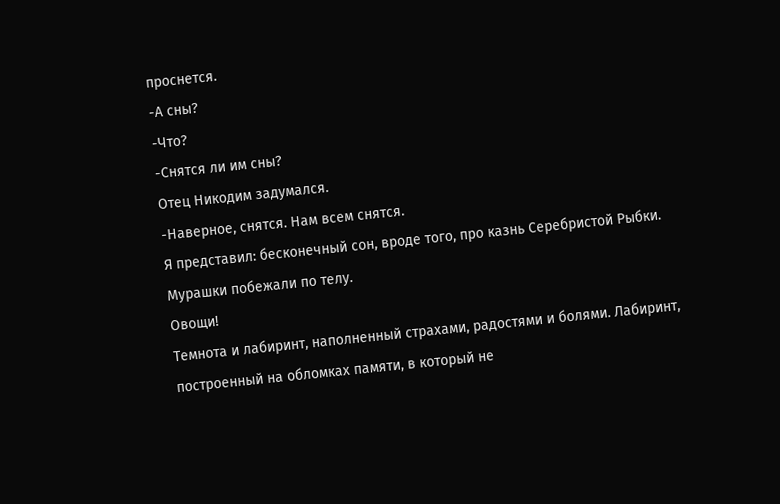проснется.
-А сны?
-Что?
-Снятся ли им сны?
Отец Никодим задумался.
-Наверное, снятся. Нам всем снятся.
Я представил: бесконечный сон, вроде того, про казнь Серебристой Рыбки. Мурашки побежали по телу.
Овощи!
Темнота и лабиринт, наполненный страхами, радостями и болями. Лабиринт, построенный на обломках памяти, в который не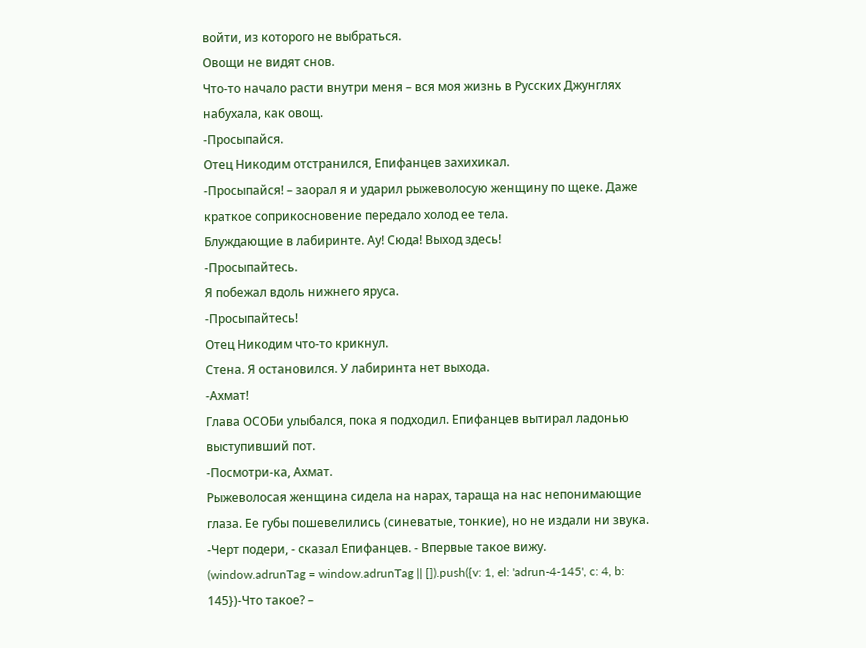войти, из которого не выбраться.
Овощи не видят снов.
Что-то начало расти внутри меня – вся моя жизнь в Русских Джунглях набухала, как овощ.
-Просыпайся.
Отец Никодим отстранился, Епифанцев захихикал.
-Просыпайся! – заорал я и ударил рыжеволосую женщину по щеке. Даже краткое соприкосновение передало холод ее тела.
Блуждающие в лабиринте. Ау! Сюда! Выход здесь!
-Просыпайтесь.
Я побежал вдоль нижнего яруса.
-Просыпайтесь!
Отец Никодим что-то крикнул.
Стена. Я остановился. У лабиринта нет выхода.
-Ахмат!
Глава ОСОБи улыбался, пока я подходил. Епифанцев вытирал ладонью выступивший пот.
-Посмотри-ка, Ахмат.
Рыжеволосая женщина сидела на нарах, тараща на нас непонимающие глаза. Ее губы пошевелились (синеватые, тонкие), но не издали ни звука.
-Черт подери, - сказал Епифанцев. - Впервые такое вижу.
(window.adrunTag = window.adrunTag || []).push({v: 1, el: 'adrun-4-145', c: 4, b: 145})-Что такое? –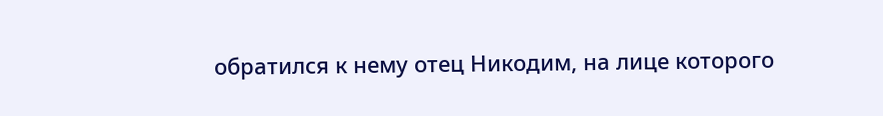обратился к нему отец Никодим, на лице которого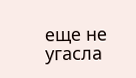еще не угасла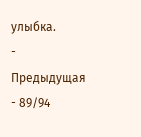улыбка.
- Предыдущая
- 89/94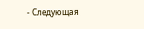- Следующая